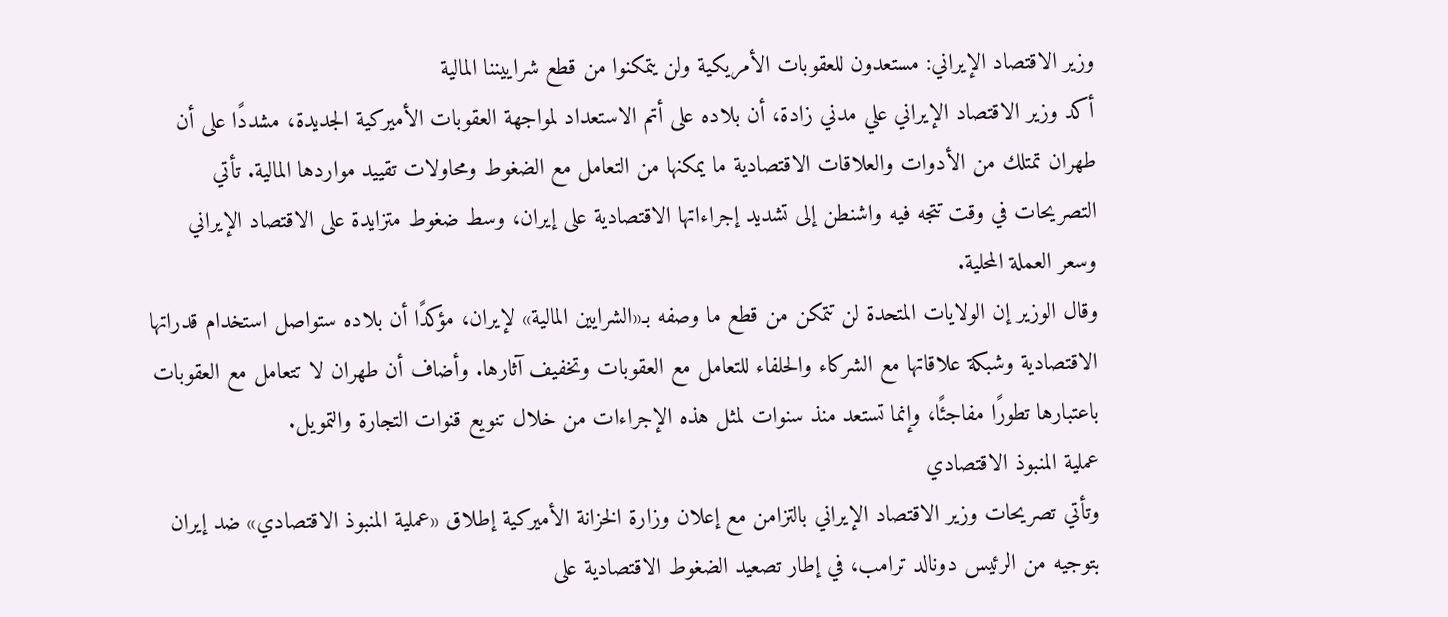وزير الاقتصاد الإيراني: مستعدون للعقوبات الأمريكية ولن يتمكنوا من قطع شراييننا المالية
أكد وزير الاقتصاد الإيراني علي مدني زادة، أن بلاده على أتم الاستعداد لمواجهة العقوبات الأميركية الجديدة، مشددًا على أن طهران تمتلك من الأدوات والعلاقات الاقتصادية ما يمكنها من التعامل مع الضغوط ومحاولات تقييد مواردها المالية. تأتي التصريحات في وقت تتجه فيه واشنطن إلى تشديد إجراءاتها الاقتصادية على إيران، وسط ضغوط متزايدة على الاقتصاد الإيراني وسعر العملة المحلية.
وقال الوزير إن الولايات المتحدة لن تتمكن من قطع ما وصفه بـ«الشرايين المالية» لإيران، مؤكدًا أن بلاده ستواصل استخدام قدراتها الاقتصادية وشبكة علاقاتها مع الشركاء والحلفاء للتعامل مع العقوبات وتخفيف آثارها. وأضاف أن طهران لا تتعامل مع العقوبات باعتبارها تطورًا مفاجئًا، وإنما تستعد منذ سنوات لمثل هذه الإجراءات من خلال تنويع قنوات التجارة والتمويل.
عملية المنبوذ الاقتصادي
وتأتي تصريحات وزير الاقتصاد الإيراني بالتزامن مع إعلان وزارة الخزانة الأميركية إطلاق «عملية المنبوذ الاقتصادي» ضد إيران بتوجيه من الرئيس دونالد ترامب، في إطار تصعيد الضغوط الاقتصادية على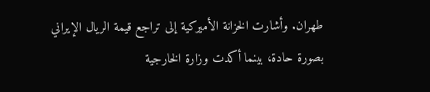طهران. وأشارت الخزانة الأميركية إلى تراجع قيمة الريال الإيراني بصورة حادة، بينما أكدت وزارة الخارجية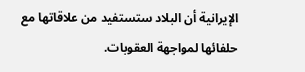الإيرانية أن البلاد ستستفيد من علاقاتها مع حلفائها لمواجهة العقوبات.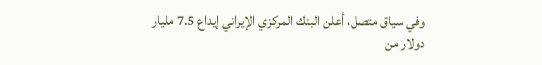وفي سياق متصل، أعلن البنك المركزي الإيراني إيداع 7.5 مليار دولار من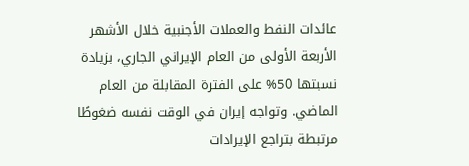عائدات النفط والعملات الأجنبية خلال الأشهر الأربعة الأولى من العام الإيراني الجاري، بزيادة نسبتها 50% على الفترة المقابلة من العام الماضي. وتواجه إيران في الوقت نفسه ضغوطًا مرتبطة بتراجع الإيرادات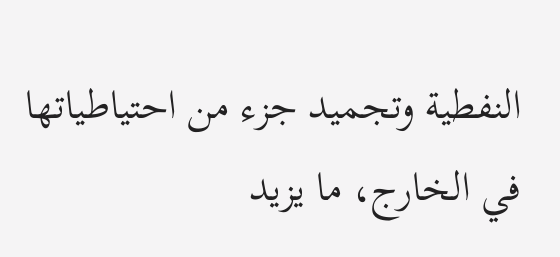النفطية وتجميد جزء من احتياطياتها في الخارج، ما يزيد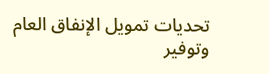تحديات تمويل الإنفاق العام وتوفير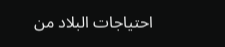احتياجات البلاد من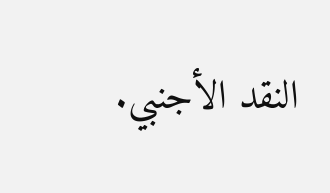النقد الأجنبي.